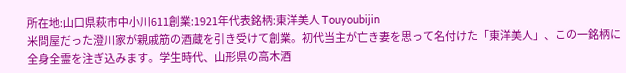所在地:山口県萩市中小川611創業:1921年代表銘柄:東洋美人 Touyoubijin
米問屋だった澄川家が親戚筋の酒蔵を引き受けて創業。初代当主が亡き妻を思って名付けた「東洋美人」、この一銘柄に全身全霊を注ぎ込みます。学生時代、山形県の高木酒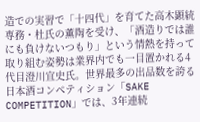造での実習で「十四代」を育てた高木顕統専務・杜氏の薫陶を受け、「酒造りでは誰にも負けないつもり」という情熱を持って取り組む姿勢は業界内でも一目置かれる4代目澄川宜史氏。世界最多の出品数を誇る日本酒コンペティション「SAKE COMPETITION」では、3年連続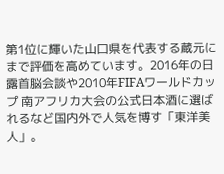第1位に輝いた山口県を代表する蔵元にまで評価を高めています。2016年の日露首脳会談や2010年FIFAワールドカップ 南アフリカ大会の公式日本酒に選ばれるなど国内外で人気を博す「東洋美人」。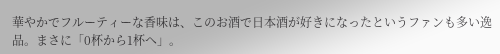華やかでフルーティーな香味は、このお酒で日本酒が好きになったというファンも多い逸品。まさに「0杯から1杯へ」。